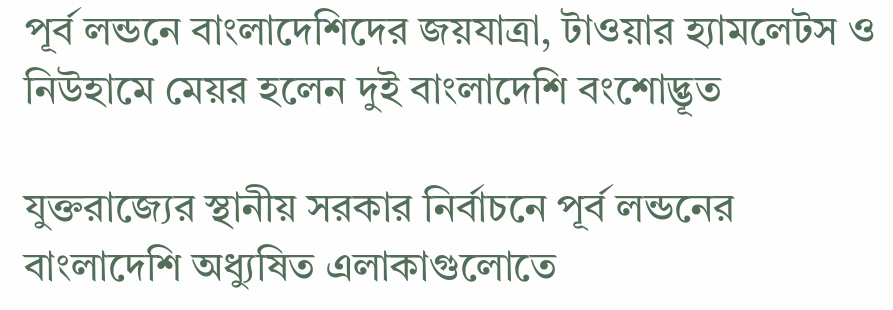পূর্ব লন্ডনে বাংলাদেশিদের জয়যাত্রা, টাওয়ার হ্যামলেটস ও নিউহামে মেয়র হলেন দুই বাংলাদেশি বংশোদ্ভূত

যুক্তরাজ্যের স্থানীয় সরকার নির্বাচনে পূর্ব লন্ডনের বাংলাদেশি অধ্যুষিত এলাকাগুলোতে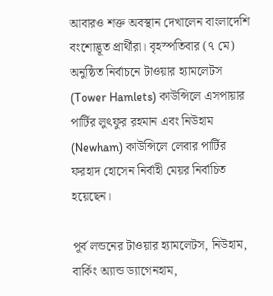আবারও শক্ত অবস্থান দেখালেন বাংলাদেশি বংশোদ্ভূত প্রার্থীরা। বৃহস্পতিবার (৭ মে) অনুষ্ঠিত নির্বাচনে টাওয়ার হ্যামলেটস (Tower Hamlets) কাউন্সিলে এসপায়ার পার্টির লুৎফুর রহমান এবং নিউহাম (Newham) কাউন্সিলে লেবার পার্টির ফরহাদ হোসেন নির্বাহী মেয়র নির্বাচিত হয়েছেন।

পূর্ব লন্ডনের টাওয়ার হ্যামলেটস, নিউহাম, বার্কিং অ্যান্ড ড্যাগেনহাম,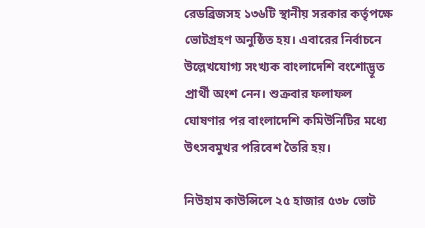রেডব্রিজসহ ১৩৬টি স্থানীয় সরকার কর্তৃপক্ষে ভোটগ্রহণ অনুষ্ঠিত হয়। এবারের নির্বাচনে উল্লেখযোগ্য সংখ্যক বাংলাদেশি বংশোদ্ভূত প্রার্থী অংশ নেন। শুক্রবার ফলাফল ঘোষণার পর বাংলাদেশি কমিউনিটির মধ্যে উৎসবমুখর পরিবেশ তৈরি হয়।

নিউহাম কাউন্সিলে ২৫ হাজার ৫৩৮ ভোট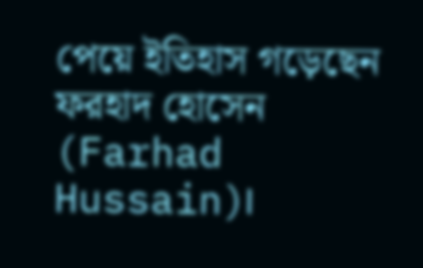পেয়ে ইতিহাস গড়েছেন ফরহাদ হোসেন (Farhad Hussain)।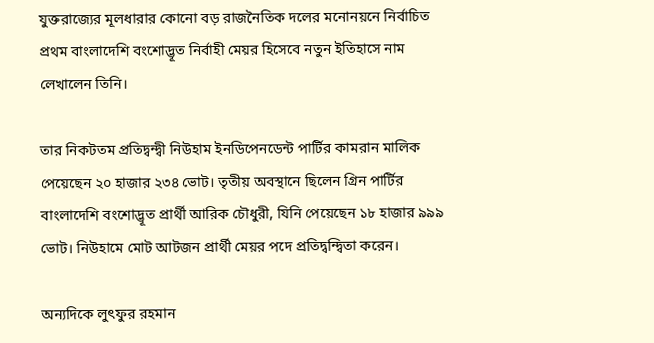যুক্তরাজ্যের মূলধারার কোনো বড় রাজনৈতিক দলের মনোনয়নে নির্বাচিত প্রথম বাংলাদেশি বংশোদ্ভূত নির্বাহী মেয়র হিসেবে নতুন ইতিহাসে নাম লেখালেন তিনি।

তার নিকটতম প্রতিদ্বন্দ্বী নিউহাম ইনডিপেনডেন্ট পার্টির কামরান মালিক পেয়েছেন ২০ হাজার ২৩৪ ভোট। তৃতীয় অবস্থানে ছিলেন গ্রিন পার্টির বাংলাদেশি বংশোদ্ভূত প্রার্থী আরিক চৌধুরী, যিনি পেয়েছেন ১৮ হাজার ৯৯৯ ভোট। নিউহামে মোট আটজন প্রার্থী মেয়র পদে প্রতিদ্বন্দ্বিতা করেন।

অন্যদিকে লুৎফুর রহমান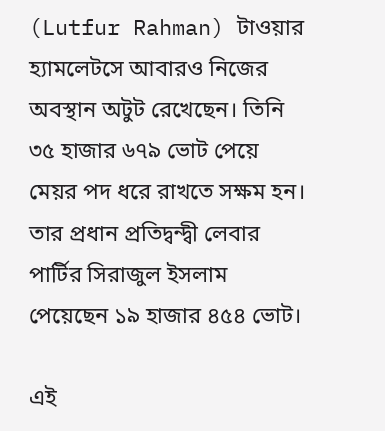(Lutfur Rahman) টাওয়ার হ্যামলেটসে আবারও নিজের অবস্থান অটুট রেখেছেন। তিনি ৩৫ হাজার ৬৭৯ ভোট পেয়ে মেয়র পদ ধরে রাখতে সক্ষম হন। তার প্রধান প্রতিদ্বন্দ্বী লেবার পার্টির সিরাজুল ইসলাম পেয়েছেন ১৯ হাজার ৪৫৪ ভোট।

এই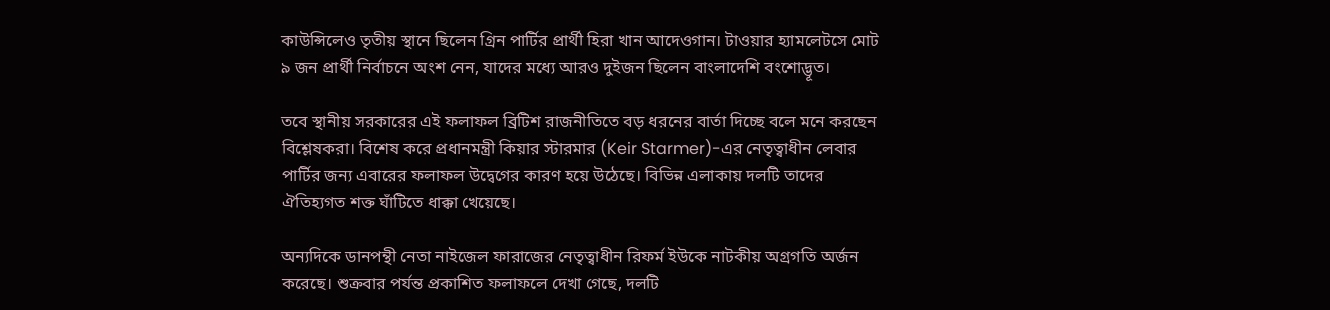কাউন্সিলেও তৃতীয় স্থানে ছিলেন গ্রিন পার্টির প্রার্থী হিরা খান আদেওগান। টাওয়ার হ্যামলেটসে মোট ৯ জন প্রার্থী নির্বাচনে অংশ নেন, যাদের মধ্যে আরও দুইজন ছিলেন বাংলাদেশি বংশোদ্ভূত।

তবে স্থানীয় সরকারের এই ফলাফল ব্রিটিশ রাজনীতিতে বড় ধরনের বার্তা দিচ্ছে বলে মনে করছেন বিশ্লেষকরা। বিশেষ করে প্রধানমন্ত্রী কিয়ার স্টারমার (Keir Starmer)-এর নেতৃত্বাধীন লেবার পার্টির জন্য এবারের ফলাফল উদ্বেগের কারণ হয়ে উঠেছে। বিভিন্ন এলাকায় দলটি তাদের ঐতিহ্যগত শক্ত ঘাঁটিতে ধাক্কা খেয়েছে।

অন্যদিকে ডানপন্থী নেতা নাইজেল ফারাজের নেতৃত্বাধীন রিফর্ম ইউকে নাটকীয় অগ্রগতি অর্জন করেছে। শুক্রবার পর্যন্ত প্রকাশিত ফলাফলে দেখা গেছে, দলটি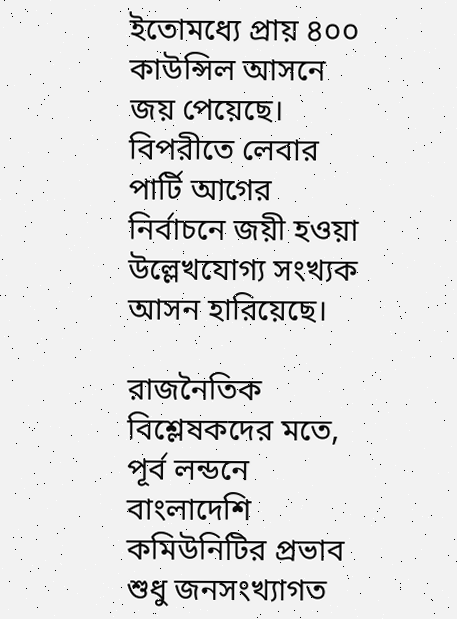ইতোমধ্যে প্রায় ৪০০ কাউন্সিল আসনে জয় পেয়েছে। বিপরীতে লেবার পার্টি আগের নির্বাচনে জয়ী হওয়া উল্লেখযোগ্য সংখ্যক আসন হারিয়েছে।

রাজনৈতিক বিশ্লেষকদের মতে, পূর্ব লন্ডনে বাংলাদেশি কমিউনিটির প্রভাব শুধু জনসংখ্যাগত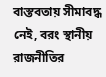বাস্তবতায় সীমাবদ্ধ নেই, বরং স্থানীয় রাজনীতির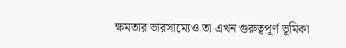ক্ষমতার ভারসাম্যেও তা এখন গুরুত্বপূর্ণ ভূমিকা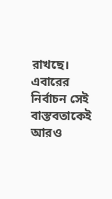রাখছে। এবারের নির্বাচন সেই বাস্তবতাকেই আরও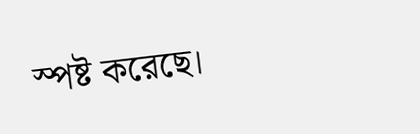স্পষ্ট করেছে।